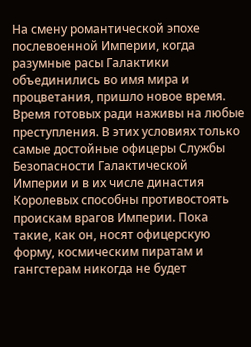На смену романтической эпохе послевоенной Империи, когда разумные расы Галактики объединились во имя мира и процветания, пришло новое время. Время готовых ради наживы на любые преступления. В этих условиях только самые достойные офицеры Службы Безопасности Галактической Империи и в их числе династия Королевых способны противостоять проискам врагов Империи. Пока такие, как он, носят офицерскую форму, космическим пиратам и гангстерам никогда не будет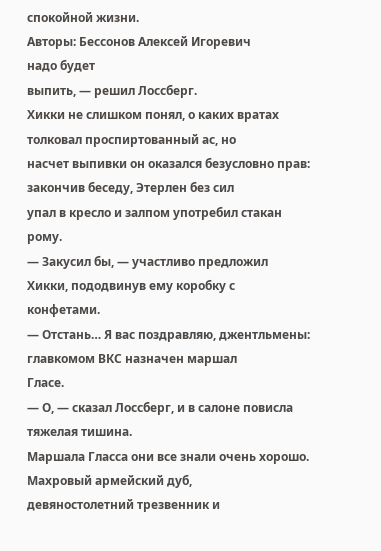спокойной жизни.
Авторы: Бессонов Алексей Игоревич
надо будет
выпить, — решил Лоссберг.
Хикки не слишком понял, о каких вратах толковал проспиртованный ас, но
насчет выпивки он оказался безусловно прав: закончив беседу, Этерлен без сил
упал в кресло и залпом употребил стакан рому.
— Закусил бы, — участливо предложил Хикки, пододвинув ему коробку с
конфетами.
— Отстань… Я вас поздравляю, джентльмены: главкомом ВКС назначен маршал
Гласе.
— О, — сказал Лоссберг, и в салоне повисла тяжелая тишина.
Маршала Гласса они все знали очень хорошо. Махровый армейский дуб,
девяностолетний трезвенник и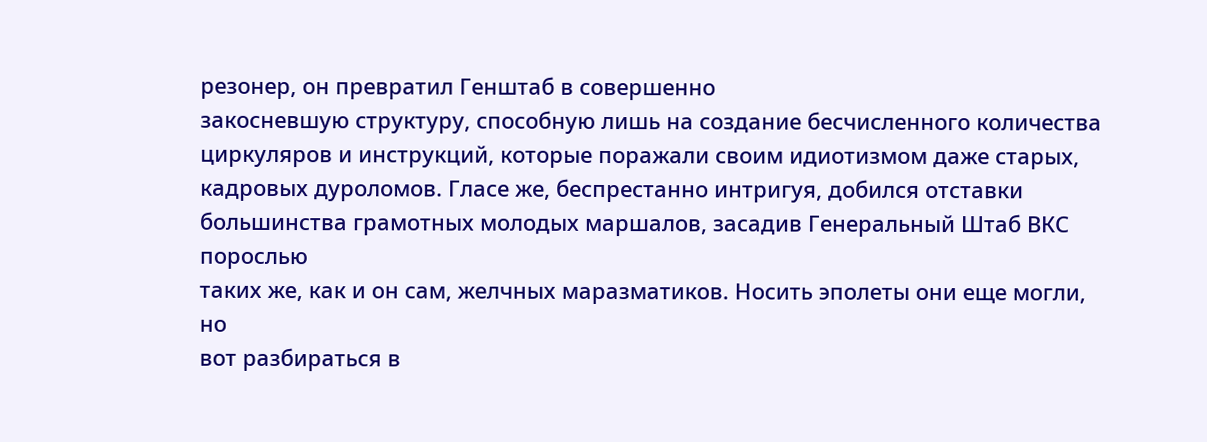резонер, он превратил Генштаб в совершенно
закосневшую структуру, способную лишь на создание бесчисленного количества
циркуляров и инструкций, которые поражали своим идиотизмом даже старых,
кадровых дуроломов. Гласе же, беспрестанно интригуя, добился отставки
большинства грамотных молодых маршалов, засадив Генеральный Штаб ВКС порослью
таких же, как и он сам, желчных маразматиков. Носить эполеты они еще могли, но
вот разбираться в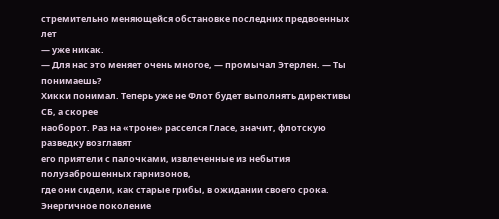стремительно меняющейся обстановке последних предвоенных лет
— уже никак.
— Для нас это меняет очень многое, — промычал Этерлен. — Ты понимаешь?
Хикки понимал. Теперь уже не Флот будет выполнять директивы СБ, а скорее
наоборот. Раз на «троне» расселся Гласе, значит, флотскую разведку возглавят
его приятели с палочками, извлеченные из небытия полузаброшенных гарнизонов,
где они сидели, как старые грибы, в ожидании своего срока. Энергичное поколение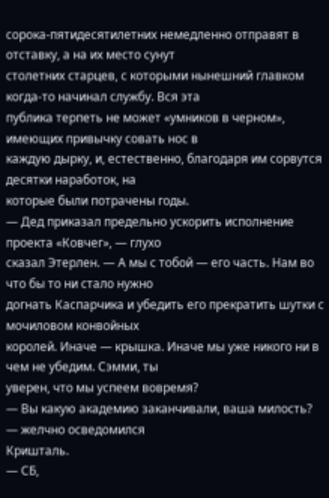сорока-пятидесятилетних немедленно отправят в отставку, а на их место сунут
столетних старцев, с которыми нынешний главком когда-то начинал службу. Вся эта
публика терпеть не может «умников в черном», имеющих привычку совать нос в
каждую дырку, и, естественно, благодаря им сорвутся десятки наработок, на
которые были потрачены годы.
— Дед приказал предельно ускорить исполнение проекта «Ковчег», — глухо
сказал Этерлен. — А мы с тобой — его часть. Нам во что бы то ни стало нужно
догнать Каспарчика и убедить его прекратить шутки с мочиловом конвойных
королей. Иначе — крышка. Иначе мы уже никого ни в чем не убедим. Сэмми, ты
уверен, что мы успеем вовремя?
— Вы какую академию заканчивали, ваша милость? — желчно осведомился
Кришталь.
— СБ,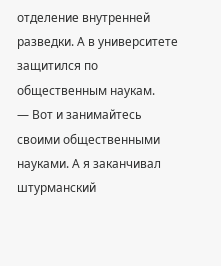отделение внутренней разведки. А в университете защитился по
общественным наукам.
— Вот и занимайтесь своими общественными науками. А я заканчивал
штурманский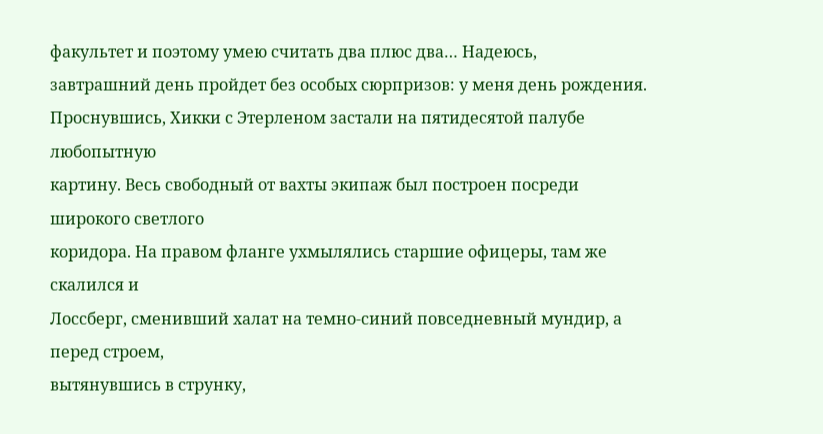факультет и поэтому умею считать два плюс два… Надеюсь,
завтрашний день пройдет без особых сюрпризов: у меня день рождения.
Проснувшись, Хикки с Этерленом застали на пятидесятой палубе любопытную
картину. Весь свободный от вахты экипаж был построен посреди широкого светлого
коридора. На правом фланге ухмылялись старшие офицеры, там же скалился и
Лоссберг, сменивший халат на темно-синий повседневный мундир, а перед строем,
вытянувшись в струнку,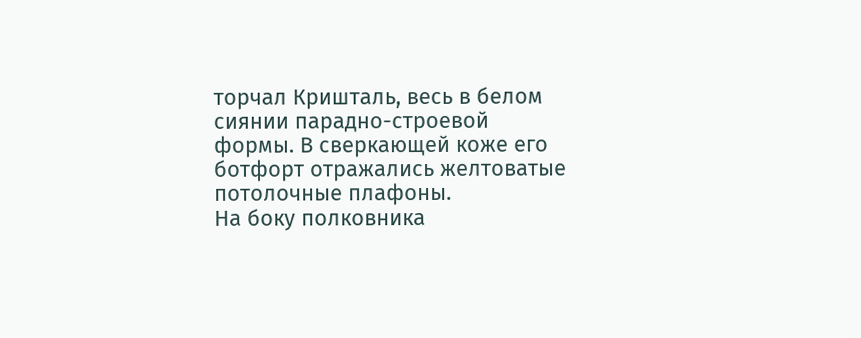торчал Кришталь, весь в белом сиянии парадно-строевой
формы. В сверкающей коже его ботфорт отражались желтоватые потолочные плафоны.
На боку полковника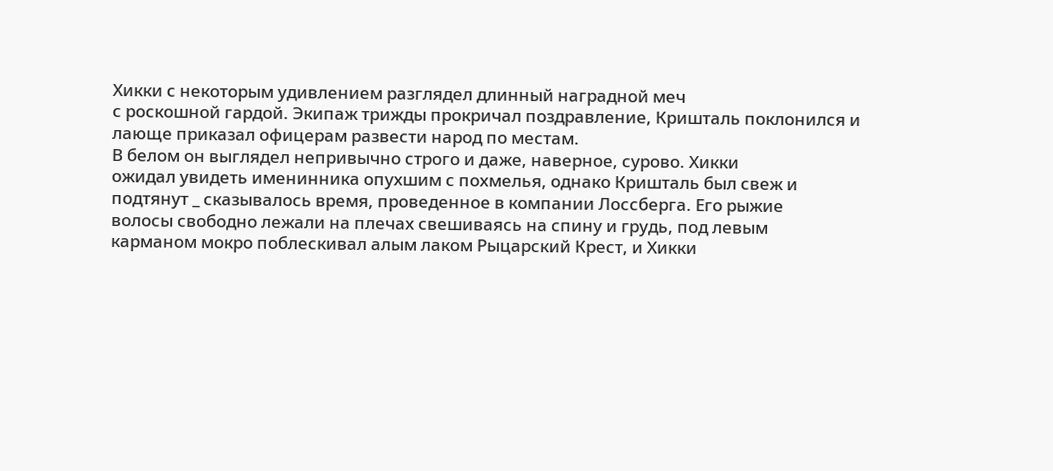Хикки с некоторым удивлением разглядел длинный наградной меч
с роскошной гардой. Экипаж трижды прокричал поздравление, Кришталь поклонился и
лающе приказал офицерам развести народ по местам.
В белом он выглядел непривычно строго и даже, наверное, сурово. Хикки
ожидал увидеть именинника опухшим с похмелья, однако Кришталь был свеж и
подтянут _ сказывалось время, проведенное в компании Лоссберга. Его рыжие
волосы свободно лежали на плечах свешиваясь на спину и грудь, под левым
карманом мокро поблескивал алым лаком Рыцарский Крест, и Хикки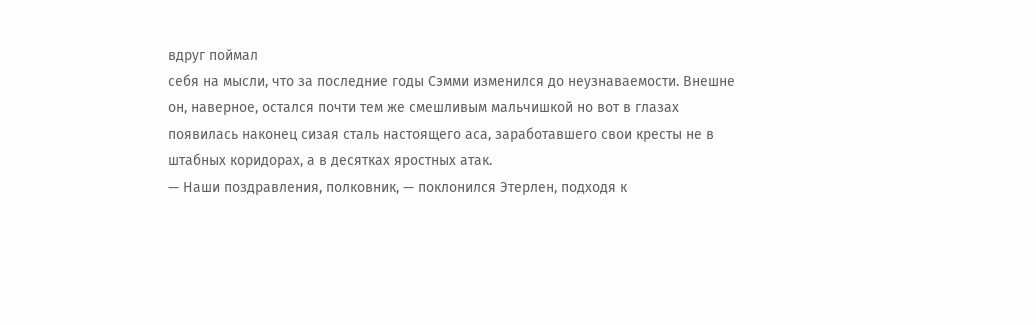вдруг поймал
себя на мысли, что за последние годы Сэмми изменился до неузнаваемости. Внешне
он, наверное, остался почти тем же смешливым мальчишкой но вот в глазах
появилась наконец сизая сталь настоящего аса, заработавшего свои кресты не в
штабных коридорах, а в десятках яростных атак.
— Наши поздравления, полковник, — поклонился Этерлен, подходя к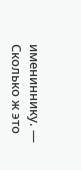имениннику. — Сколько ж это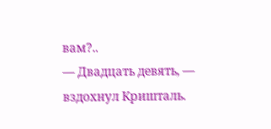вам?..
— Двадцать девять, — вздохнул Кришталь.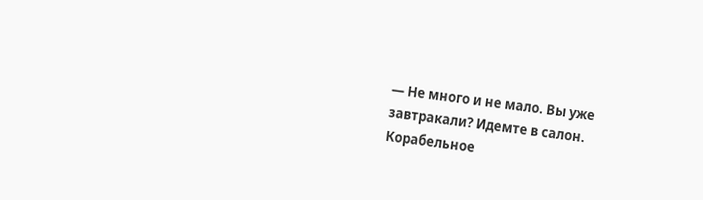— Не много и не мало. Вы уже
завтракали? Идемте в салон.
Корабельное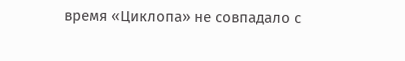время «Циклопа» не совпадало с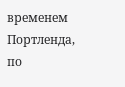временем Портленда, по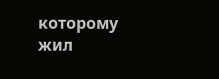которому
жил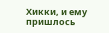Хикки, и ему пришлось